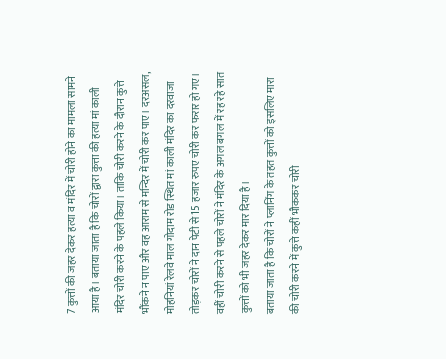7 कुत्तों की जहर देकर हत्या व मंदिर में चोरी होने का मामला सामने आया है। बताया जाता है कि चोरों द्वारा कुत्ता की हत्या मां काली मंदिर चोरी करने के पहले किया। ताकि चोरी करने के दौरान कुत्ते भौंकने न पाए और वह आराम से मन्दिर में चोरी कर पाए। दरअसल, मोहनियां रेलवे माल गोदाम रोड स्थित मां काली मंदिर का दरवाजा तोड़कर चोरों ने दान पेटी से 15 हजार रुपए चोरी कर फरार हो गए। वहीं चोरी करने से पहले चोरों ने मंदिर के अगल बगल में रह रहे सात कुत्तों को भी जहर देकर मार दिया है।
बताया जाता है कि चोरों ने प्लानिंग के तहत कुत्तों को इसलिए मारा की चोरी करने में कुत्ते कहीं भौककर चोरी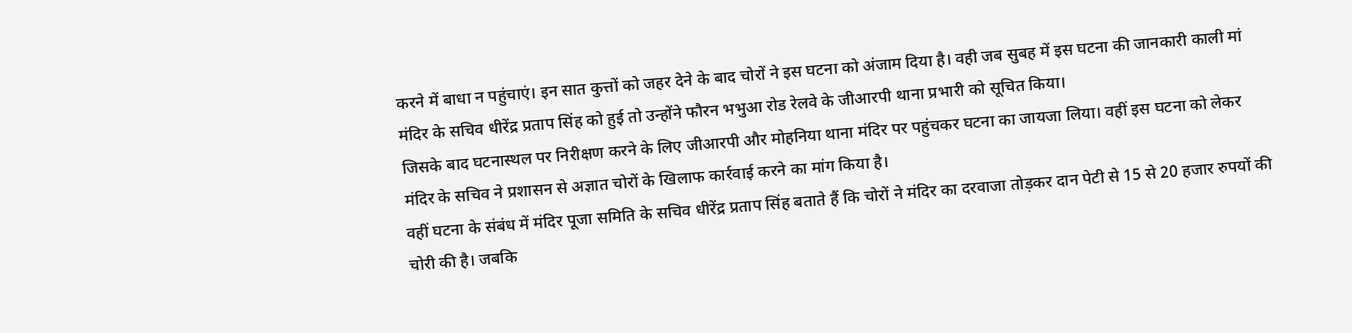करने में बाधा न पहुंचाएं। इन सात कुत्तों को जहर देने के बाद चोरों ने इस घटना को अंजाम दिया है। वही जब सुबह में इस घटना की जानकारी काली मां मंदिर के सचिव धीरेंद्र प्रताप सिंह को हुई तो उन्होंने फौरन भभुआ रोड रेलवे के जीआरपी थाना प्रभारी को सूचित किया।
जिसके बाद घटनास्थल पर निरीक्षण करने के लिए जीआरपी और मोहनिया थाना मंदिर पर पहुंचकर घटना का जायजा लिया। वहीं इस घटना को लेकर मंदिर के सचिव ने प्रशासन से अज्ञात चोरों के खिलाफ कार्रवाई करने का मांग किया है।
वहीं घटना के संबंध में मंदिर पूजा समिति के सचिव धीरेंद्र प्रताप सिंह बताते हैं कि चोरों ने मंदिर का दरवाजा तोड़कर दान पेटी से 15 से 20 हजार रुपयों की चोरी की है। जबकि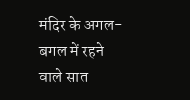मंदिर के अगल-बगल में रहने वाले सात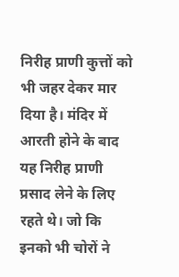निरीह प्राणी कुत्तों को भी जहर देकर मार दिया है। मंदिर में आरती होने के बाद यह निरीह प्राणी प्रसाद लेने के लिए रहते थे। जो कि इनको भी चोरों ने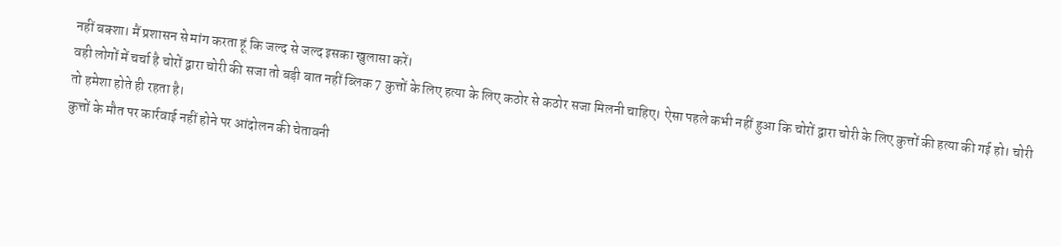नहीं बक्शा। मैं प्रशासन से मांग करता हूं कि जल्द से जल्द इसका खुलासा करें।
वही लोगों में चर्चा है चोरों द्वारा चोरी की सजा तो बड़ी बात नहीं ब्लिक 7 कुत्तों के लिए हत्या के लिए कठोर से कठोर सजा मिलनी चाहिए। ऐसा पहले कभी नहीं हुआ कि चोरों द्वारा चोरी के लिए कुत्तों की हत्या की गई हो। चोरी तो हमेशा होते ही रहता है।
कुत्तों के मौत पर कार्रवाई नहीं होने पर आंदोलन की चेतावनी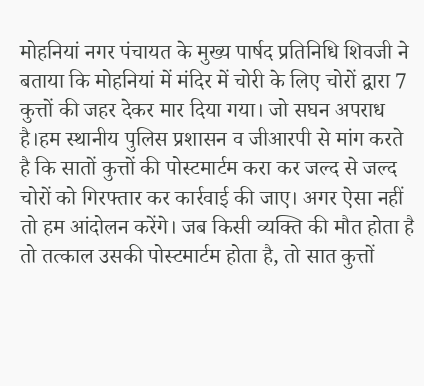मोहनियां नगर पंचायत के मुख्य पार्षद प्रतिनिधि शिवजी ने बताया कि मोहनियां में मंदिर में चोरी के लिए चोरों द्वारा 7 कुत्तों की जहर देकर मार दिया गया। जो सघन अपराध है।हम स्थानीय पुलिस प्रशासन व जीआरपी से मांग करते है कि सातों कुत्तों की पोस्टमार्टम करा कर जल्द से जल्द चोरों को गिरफ्तार कर कार्रवाई की जाए। अगर ऐसा नहीं तो हम आंदोलन करेंगे। जब किसी व्यक्ति की मौत होता है तो तत्काल उसकी पोस्टमार्टम होता है, तो सात कुत्तों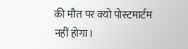की मौत पर क्यो पोस्टमार्टम नहीं होगा।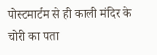पोस्टमार्टम से ही काली मंदिर के चोरी का पता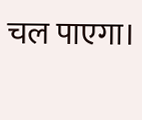चल पाएगा।